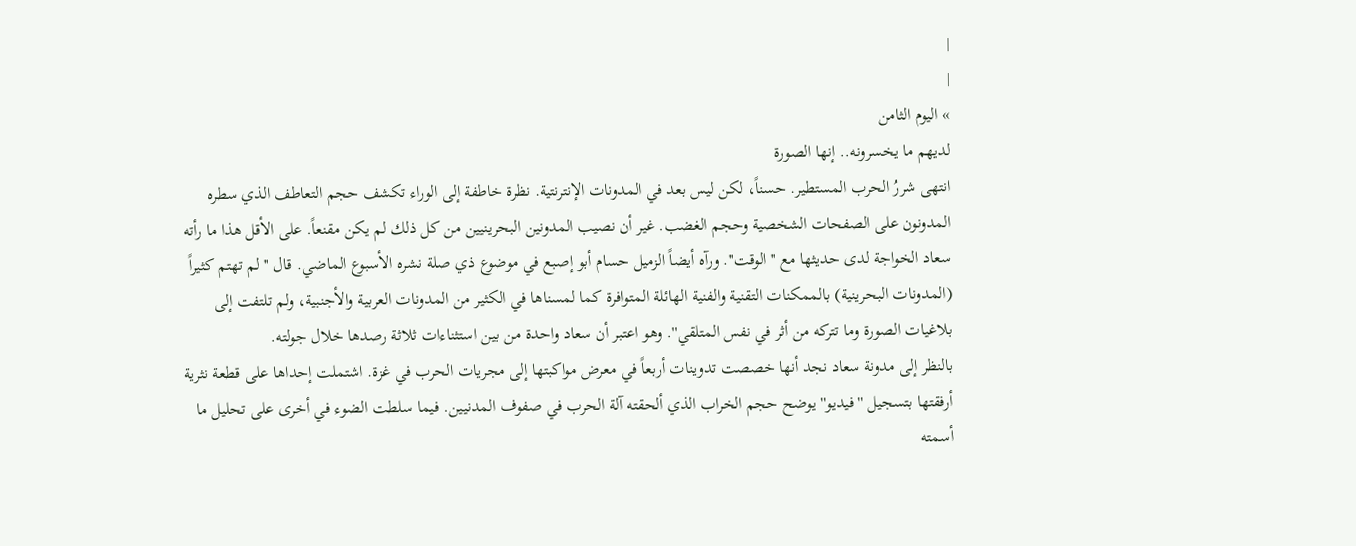|
|
» اليوم الثامن
لديهم ما يخسرونه.. إنها الصورة
انتهى شررُ الحرب المستطير. حسناً، لكن ليس بعد في المدونات الإنترنتية. نظرة خاطفة إلى الوراء تكشف حجم التعاطف الذي سطره المدونون على الصفحات الشخصية وحجم الغضب. غير أن نصيب المدونين البحرينيين من كل ذلك لم يكن مقنعاً. على الأقل هذا ما رأته سعاد الخواجة لدى حديثها مع ''الوقت''. ورآه أيضاً الزميل حسام أبو إصبع في موضوع ذي صلة نشره الأسبوع الماضي. قال ''لم تهتم كثيراً (المدونات البحرينية) بالممكنات التقنية والفنية الهائلة المتوافرة كما لمسناها في الكثير من المدونات العربية والأجنبية، ولم تلتفت إلى بلاغيات الصورة وما تتركه من أثر في نفس المتلقي''. وهو اعتبر أن سعاد واحدة من بين استثناءات ثلاثة رصدها خلال جولته.
بالنظر إلى مدونة سعاد نجد أنها خصصت تدوينات أربعاً في معرض مواكبتها إلى مجريات الحرب في غزة. اشتملت إحداها على قطعة نثرية أرفقتها بتسجيل ''فيديو'' يوضح حجم الخراب الذي ألحقته آلة الحرب في صفوف المدنيين. فيما سلطت الضوء في أخرى على تحليل ما أسمته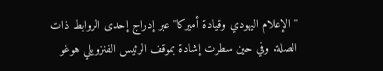''الإعلام اليهودي وقيادة أميركا'' عبر إدراج إحدى الروابط ذات الصلة. وفي حين سطرت إشادة بموقف الرئيس الفنزويلي هوغو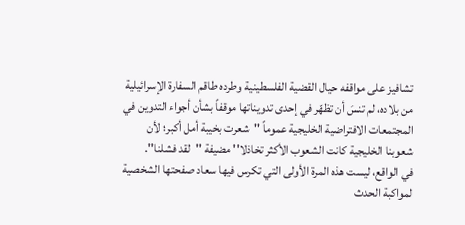تشافيز على مواقفه حيال القضية الفلسطينية وطرده طاقم السفارة الإسرائيلية من بلاده، لم تنسَ أن تظهّر في إحدى تدويناتها موقفاً بشأن أجواء التدوين في المجتمعات الافتراضية الخليجية عموماً ''شعرت بخيبة أمل أكبر؛ لأن شعوبنا الخليجية كانت الشعوب الأكثر تخاذلا'' مضيفة ''لقد فشلنا''.
في الواقع، ليست هذه المرة الأولى التي تكرس فيها سعاد صفحتها الشخصية لمواكبة الحدث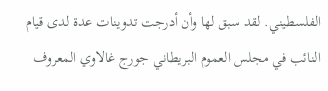الفلسطيني. لقد سبق لها وأن أدرجت تدوينات عدة لدى قيام النائب في مجلس العموم البريطاني جورج غالاوي المعروف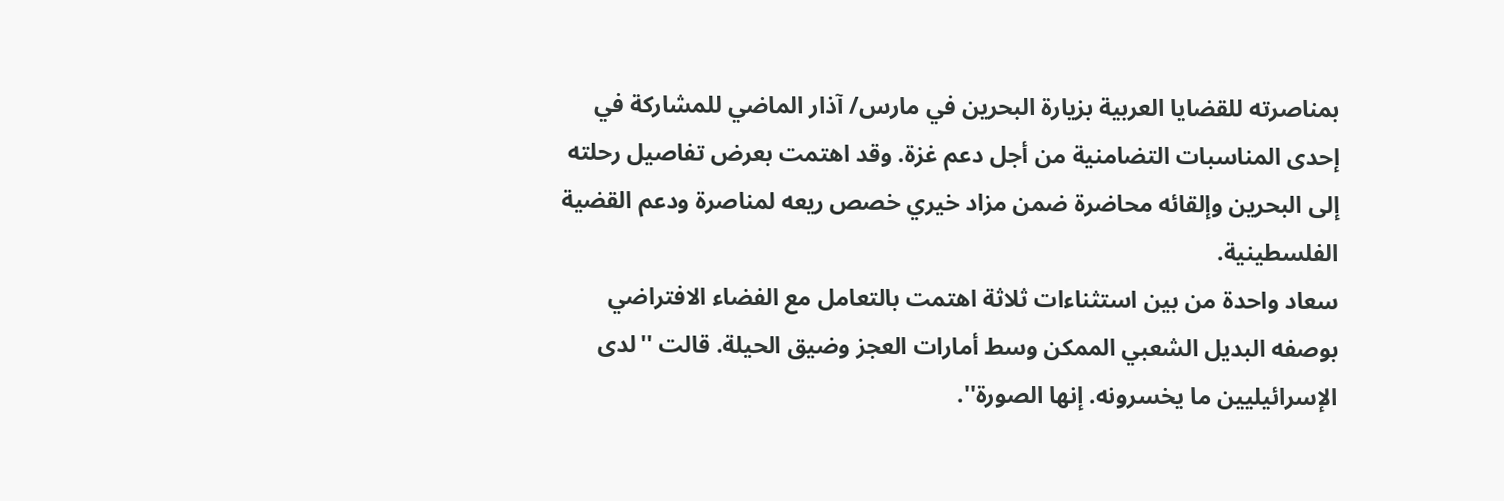بمناصرته للقضايا العربية بزيارة البحرين في مارس/ آذار الماضي للمشاركة في إحدى المناسبات التضامنية من أجل دعم غزة. وقد اهتمت بعرض تفاصيل رحلته إلى البحرين وإلقائه محاضرة ضمن مزاد خيري خصص ريعه لمناصرة ودعم القضية الفلسطينية.
سعاد واحدة من بين استثناءات ثلاثة اهتمت بالتعامل مع الفضاء الافتراضي بوصفه البديل الشعبي الممكن وسط أمارات العجز وضيق الحيلة. قالت ''لدى الإسرائيليين ما يخسرونه. إنها الصورة''.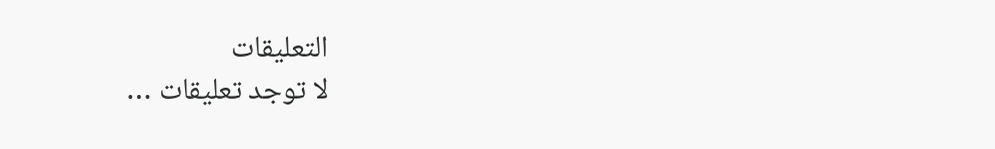التعليقات
لا توجد تعليقات …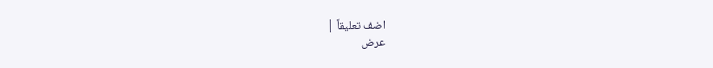اضف تعليقاً |
عرض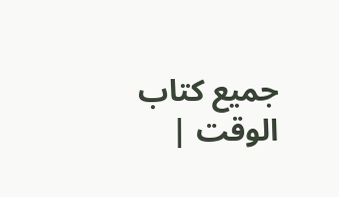جميع كتاب الوقت |